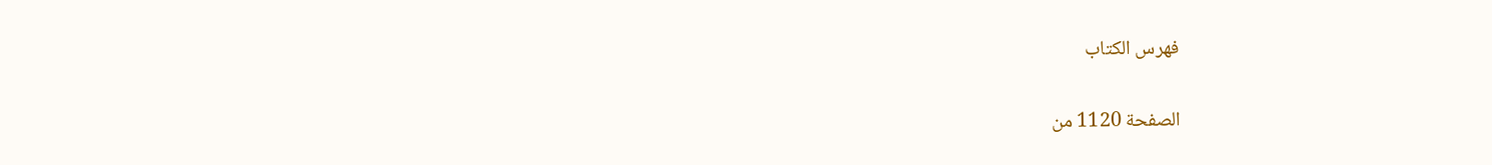فهرس الكتاب

الصفحة 1120 من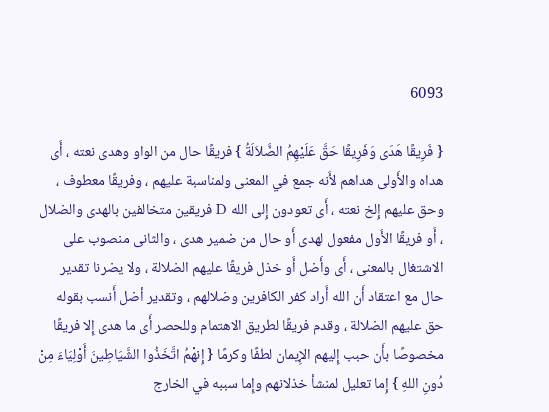6093

{ فَرِيقًا هَدَى وَفَرِيقًا حَقَّ عَلَيْهِمُ الضَّلاَلَةُ } فريقًا حال من الواو وهدى نعته ، أَى هداه والأَولى هداهم لأَنه جمع في المعنى ولمناسبة عليهم ، وفريقًا معطوف ، وحق عليهم إِلخ نعته ، أَى تعودون إِلى الله D فريقين متخالفين بالهدى والضلال ، أَو فريقًا الأَول مفعول لهدى أَو حال من ضمير هدى ، والثانى منصوب على الاشتغال بالمعنى ، أَى وأَضل أَو خذل فريقًا عليهم الضلالة ، ولا يضرنا تقدير حال مع اعتقاد أَن الله أَراد كفر الكافرين وضلالهم ، وتقدير أضل أَنسب بقوله حق عليهم الضلالة ، وقدم فريقًا لطريق الاهتمام وللحصر أَى ما هدى إِلا فريقًا مخصوصًا بأَن حبب إِليهم الإِيمان لطفًا وكرمًا { إِنهْمُ اتَّخَذُوا الشَّيَاطِينَ أَوْلِيَاءَ مِنْ دُونِ اللهِ } إِما تعليل لمنشأ خذلانهم وإِما سببه في الخارج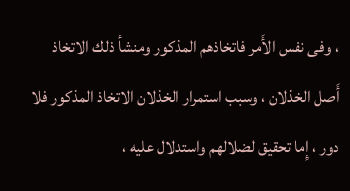، وفى نفس الأَمر فاتخاذهم المذكور ومنشأ ذلك الاتخاذ أَصل الخذلان ، وسبب استمرار الخذلان الاتخاذ المذكور فلا دور ، إِما تحقيق لضلالهم واستدلال عليه ،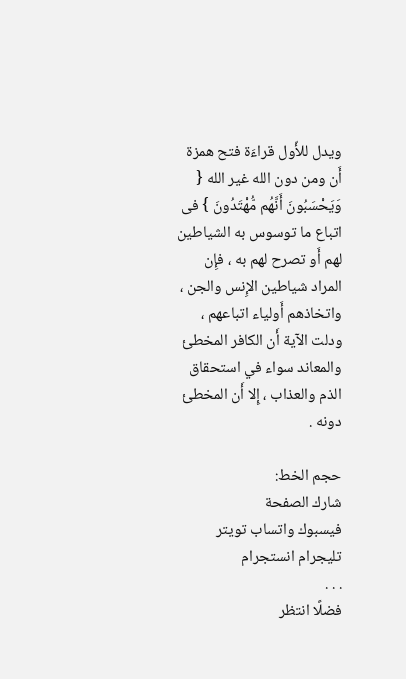ويدل للأّول قراءَة فتح همزة أَن ومن دون الله غير الله { وَيَحْسَبُونَ أَنَّهُم مُّهْتَدُونَ } فى اتباع ما توسوس به الشياطين لهم أَو تصرح لهم به ، فإِن المراد شياطين الإِنس والجن ، واتخاذهم أَولياء اتباعهم ، ودلت الآية أَن الكافر المخطئ والمعاند سواء في استحقاق الذم والعذاب ، إِلا أَن المخطئ دونه .

حجم الخط:
شارك الصفحة
فيسبوك واتساب تويتر تليجرام انستجرام
. . .
فضلًا انتظر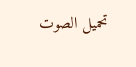تحميل الصوت